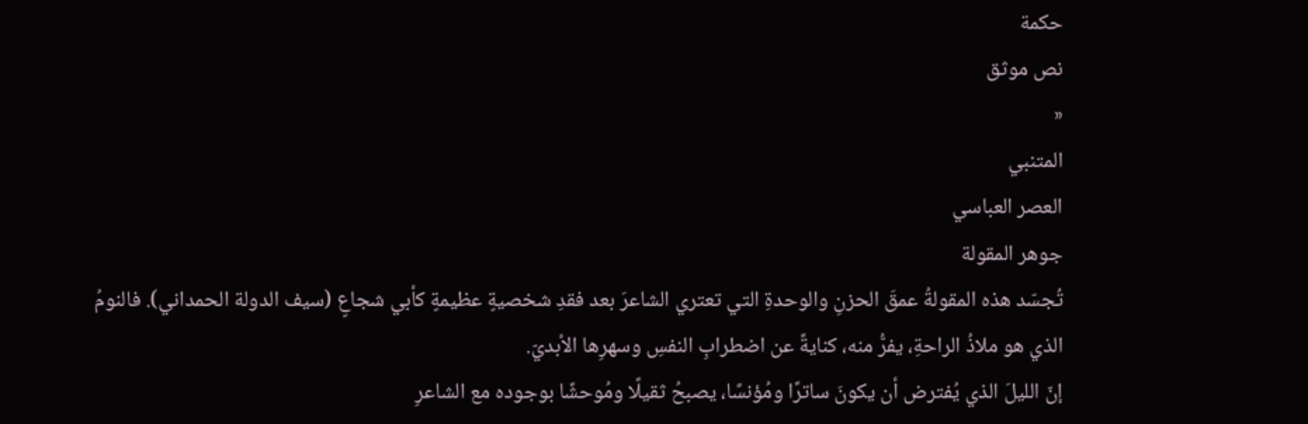حكمة
نص موثق
«
المتنبي
العصر العباسي
جوهر المقولة
تُجسّد هذه المقولةُ عمقَ الحزنِ والوحدةِ التي تعتري الشاعرَ بعد فقدِ شخصيةٍ عظيمةٍ كأبي شجاعٍ (سيف الدولة الحمداني). فالنومُ الذي هو ملاذُ الراحةِ، يفرُّ منه، كنايةً عن اضطرابِ النفسِ وسهرِها الأبديّ.
إنّ الليلَ الذي يُفترض أن يكونَ ساترًا ومُؤنسًا، يصبحُ ثقيلًا ومُوحشًا بوجوده مع الشاعرِ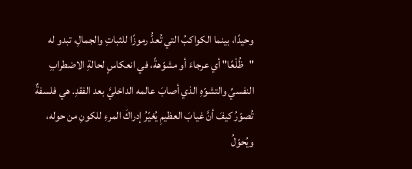وحيدًا، بينما الكواكبُ التي تُعدُّ رموزًا للثباتِ والجمالِ، تبدو له "ظُلْعًا" أي عرجاءَ أو مشوّهةً، في انعكاسٍ لحالةِ الاضطرابِ النفسيِّ والتشوّهِ الذي أصابَ عالمه الداخليَّ بعد الفقدِ. هي فلسفةٌ تُصوّرُ كيفَ أنَّ غيابَ العظيمِ يُغيّرُ إدراكَ المرءِ للكونِ من حوله، ويُحوّلُ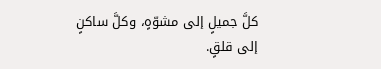كلَّ جميلٍ إلى مشوّهٍ، وكلَّ ساكنٍ إلى قلقٍ.